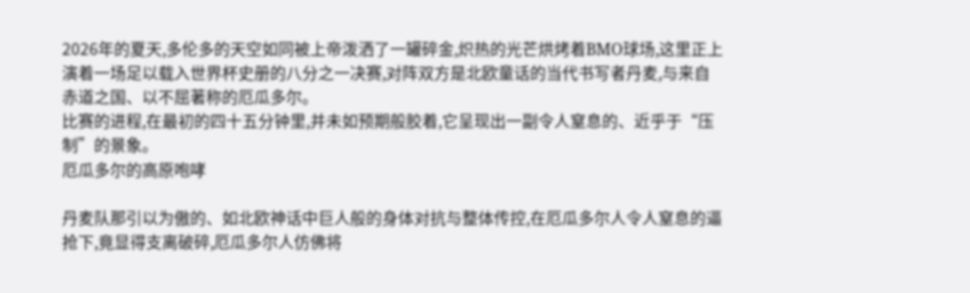2026年的夏天,多伦多的天空如同被上帝泼洒了一罐碎金,炽热的光芒烘烤着BMO球场,这里正上演着一场足以载入世界杯史册的八分之一决赛,对阵双方是北欧童话的当代书写者丹麦,与来自赤道之国、以不屈著称的厄瓜多尔。
比赛的进程,在最初的四十五分钟里,并未如预期般胶着,它呈现出一副令人窒息的、近乎于“压制”的景象。
厄瓜多尔的高原咆哮

丹麦队那引以为傲的、如北欧神话中巨人般的身体对抗与整体传控,在厄瓜多尔人令人窒息的逼抢下,竟显得支离破碎,厄瓜多尔人仿佛将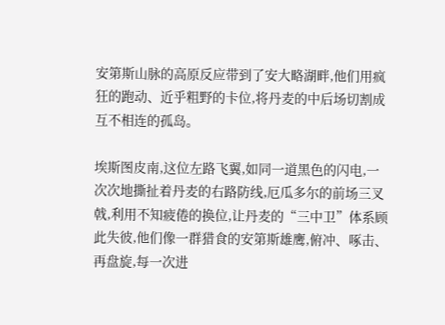安第斯山脉的高原反应带到了安大略湖畔,他们用疯狂的跑动、近乎粗野的卡位,将丹麦的中后场切割成互不相连的孤岛。

埃斯图皮南,这位左路飞翼,如同一道黑色的闪电,一次次地撕扯着丹麦的右路防线,厄瓜多尔的前场三叉戟,利用不知疲倦的换位,让丹麦的“三中卫”体系顾此失彼,他们像一群猎食的安第斯雄鹰,俯冲、啄击、再盘旋,每一次进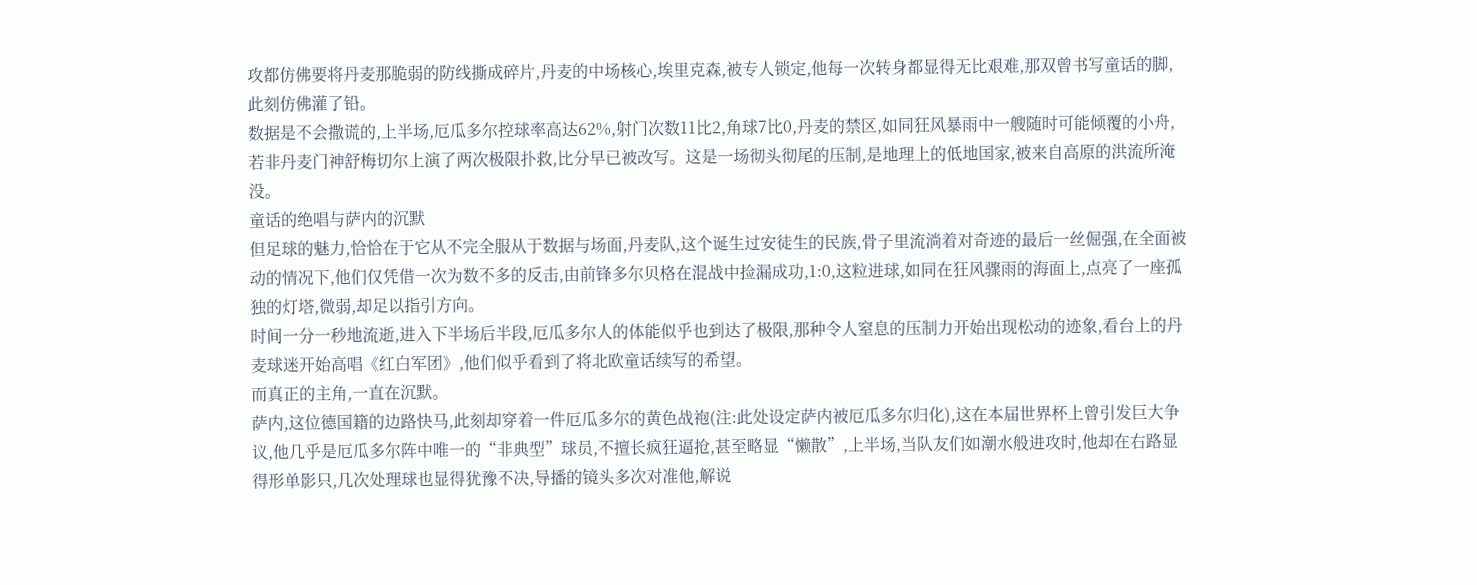攻都仿佛要将丹麦那脆弱的防线撕成碎片,丹麦的中场核心,埃里克森,被专人锁定,他每一次转身都显得无比艰难,那双曾书写童话的脚,此刻仿佛灌了铅。
数据是不会撒谎的,上半场,厄瓜多尔控球率高达62%,射门次数11比2,角球7比0,丹麦的禁区,如同狂风暴雨中一艘随时可能倾覆的小舟,若非丹麦门神舒梅切尔上演了两次极限扑救,比分早已被改写。这是一场彻头彻尾的压制,是地理上的低地国家,被来自高原的洪流所淹没。
童话的绝唱与萨内的沉默
但足球的魅力,恰恰在于它从不完全服从于数据与场面,丹麦队,这个诞生过安徒生的民族,骨子里流淌着对奇迹的最后一丝倔强,在全面被动的情况下,他们仅凭借一次为数不多的反击,由前锋多尔贝格在混战中捡漏成功,1:0,这粒进球,如同在狂风骤雨的海面上,点亮了一座孤独的灯塔,微弱,却足以指引方向。
时间一分一秒地流逝,进入下半场后半段,厄瓜多尔人的体能似乎也到达了极限,那种令人窒息的压制力开始出现松动的迹象,看台上的丹麦球迷开始高唱《红白军团》,他们似乎看到了将北欧童话续写的希望。
而真正的主角,一直在沉默。
萨内,这位德国籍的边路快马,此刻却穿着一件厄瓜多尔的黄色战袍(注:此处设定萨内被厄瓜多尔归化),这在本届世界杯上曾引发巨大争议,他几乎是厄瓜多尔阵中唯一的“非典型”球员,不擅长疯狂逼抢,甚至略显“懒散”,上半场,当队友们如潮水般进攻时,他却在右路显得形单影只,几次处理球也显得犹豫不决,导播的镜头多次对准他,解说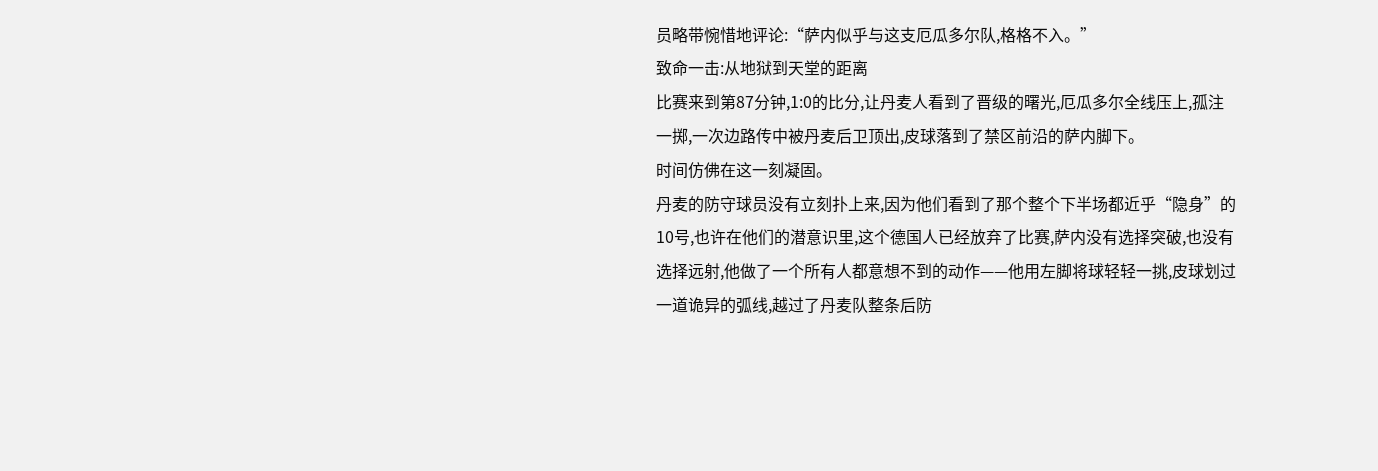员略带惋惜地评论:“萨内似乎与这支厄瓜多尔队,格格不入。”
致命一击:从地狱到天堂的距离
比赛来到第87分钟,1:0的比分,让丹麦人看到了晋级的曙光,厄瓜多尔全线压上,孤注一掷,一次边路传中被丹麦后卫顶出,皮球落到了禁区前沿的萨内脚下。
时间仿佛在这一刻凝固。
丹麦的防守球员没有立刻扑上来,因为他们看到了那个整个下半场都近乎“隐身”的10号,也许在他们的潜意识里,这个德国人已经放弃了比赛,萨内没有选择突破,也没有选择远射,他做了一个所有人都意想不到的动作——他用左脚将球轻轻一挑,皮球划过一道诡异的弧线,越过了丹麦队整条后防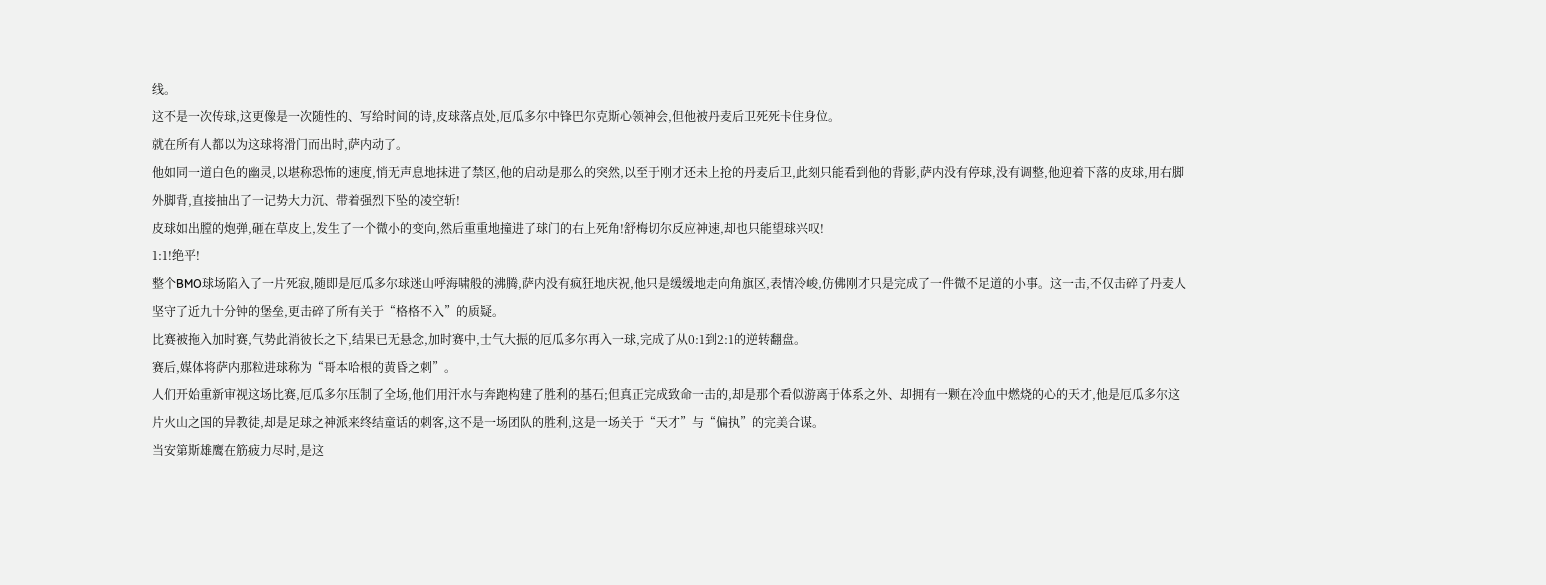线。
这不是一次传球,这更像是一次随性的、写给时间的诗,皮球落点处,厄瓜多尔中锋巴尔克斯心领神会,但他被丹麦后卫死死卡住身位。
就在所有人都以为这球将滑门而出时,萨内动了。
他如同一道白色的幽灵,以堪称恐怖的速度,悄无声息地抹进了禁区,他的启动是那么的突然,以至于刚才还未上抢的丹麦后卫,此刻只能看到他的背影,萨内没有停球,没有调整,他迎着下落的皮球,用右脚外脚背,直接抽出了一记势大力沉、带着强烈下坠的凌空斩!
皮球如出膛的炮弹,砸在草皮上,发生了一个微小的变向,然后重重地撞进了球门的右上死角!舒梅切尔反应神速,却也只能望球兴叹!
1:1!绝平!
整个BMO球场陷入了一片死寂,随即是厄瓜多尔球迷山呼海啸般的沸腾,萨内没有疯狂地庆祝,他只是缓缓地走向角旗区,表情冷峻,仿佛刚才只是完成了一件微不足道的小事。这一击,不仅击碎了丹麦人坚守了近九十分钟的堡垒,更击碎了所有关于“格格不入”的质疑。
比赛被拖入加时赛,气势此消彼长之下,结果已无悬念,加时赛中,士气大振的厄瓜多尔再入一球,完成了从0:1到2:1的逆转翻盘。
赛后,媒体将萨内那粒进球称为“哥本哈根的黄昏之刺”。
人们开始重新审视这场比赛,厄瓜多尔压制了全场,他们用汗水与奔跑构建了胜利的基石;但真正完成致命一击的,却是那个看似游离于体系之外、却拥有一颗在冷血中燃烧的心的天才,他是厄瓜多尔这片火山之国的异教徒,却是足球之神派来终结童话的刺客,这不是一场团队的胜利,这是一场关于“天才”与“偏执”的完美合谋。
当安第斯雄鹰在筋疲力尽时,是这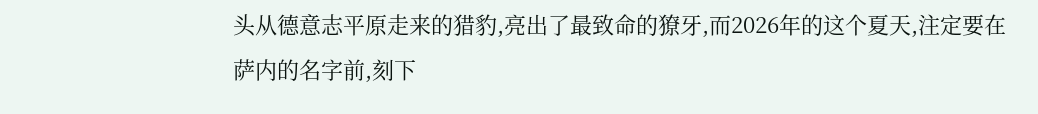头从德意志平原走来的猎豹,亮出了最致命的獠牙,而2026年的这个夏天,注定要在萨内的名字前,刻下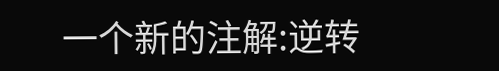一个新的注解:逆转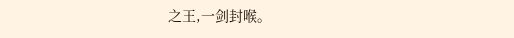之王,一剑封喉。